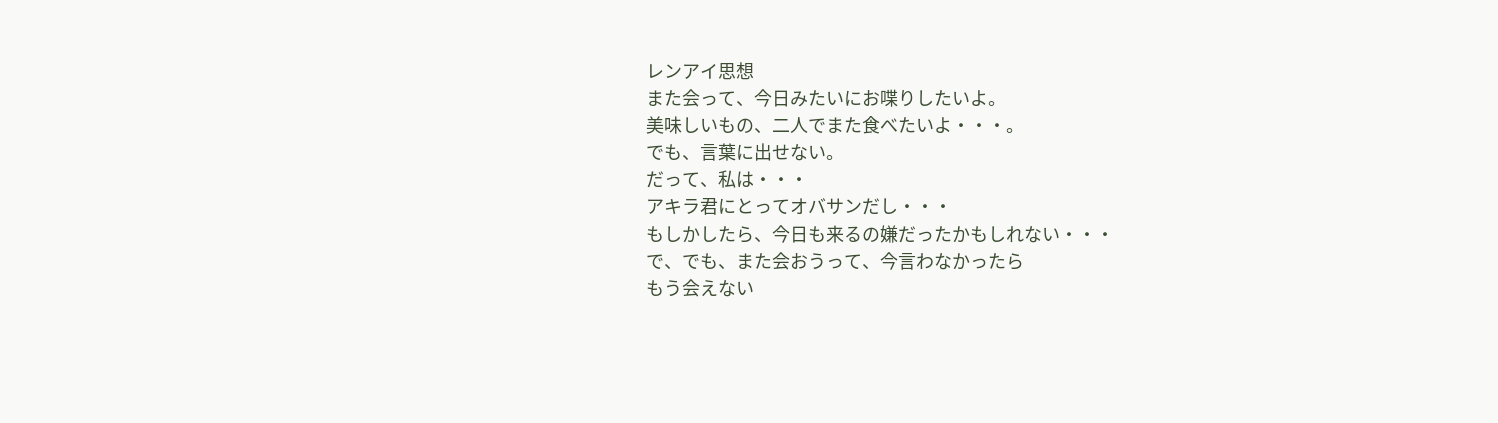レンアイ思想
また会って、今日みたいにお喋りしたいよ。
美味しいもの、二人でまた食べたいよ・・・。
でも、言葉に出せない。
だって、私は・・・
アキラ君にとってオバサンだし・・・
もしかしたら、今日も来るの嫌だったかもしれない・・・
で、でも、また会おうって、今言わなかったら
もう会えない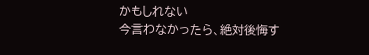かもしれない
今言わなかったら、絶対後悔す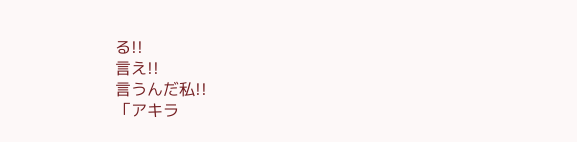る!!
言え!!
言うんだ私!!
「アキラ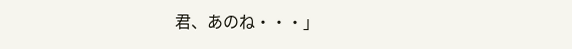君、あのね・・・」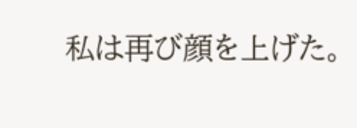私は再び顔を上げた。